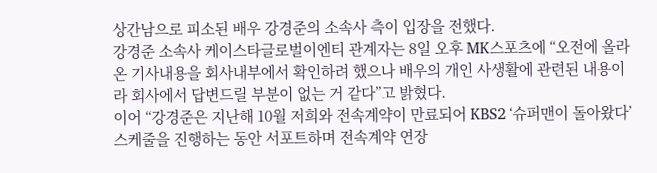상간남으로 피소된 배우 강경준의 소속사 측이 입장을 전했다.
강경준 소속사 케이스타글로벌이엔티 관계자는 8일 오후 MK스포츠에 “오전에 올라온 기사내용을 회사내부에서 확인하려 했으나 배우의 개인 사생활에 관련된 내용이라 회사에서 답변드릴 부분이 없는 거 같다”고 밝혔다.
이어 “강경준은 지난해 10월 저희와 전속계약이 만료되어 KBS2 ‘슈퍼맨이 돌아왔다’ 스케줄을 진행하는 동안 서포트하며 전속계약 연장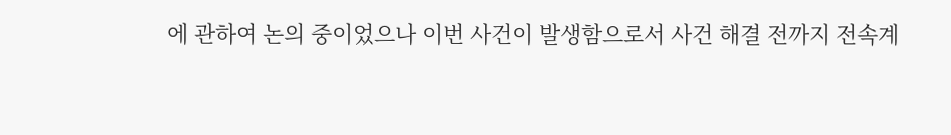에 관하여 논의 중이었으나 이번 사건이 발생함으로서 사건 해결 전까지 전속계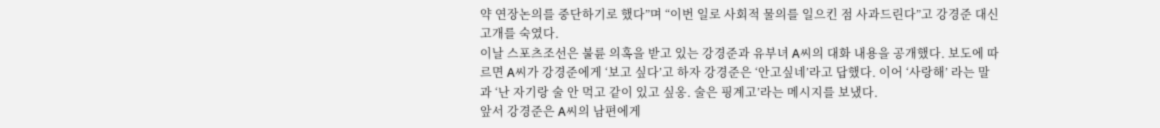약 연장논의를 중단하기로 했다”며 “이번 일로 사회적 물의를 일으킨 점 사과드린다”고 강경준 대신 고개를 숙였다.
이날 스포츠조선은 불륜 의혹을 받고 있는 강경준과 유부녀 A씨의 대화 내용을 공개했다. 보도에 따르면 A씨가 강경준에게 ‘보고 싶다’고 하자 강경준은 ‘안고싶네’라고 답했다. 이어 ‘사랑해’ 라는 말과 ‘난 자기랑 술 안 먹고 같이 있고 싶옹. 술은 핑계고’라는 메시지를 보냈다.
앞서 강경준은 A씨의 남편에게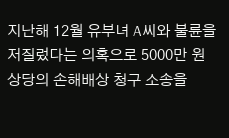지난해 12월 유부녀 A씨와 불륜을 저질렀다는 의혹으로 5000만 원 상당의 손해배상 청구 소송을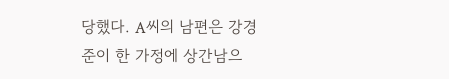당했다. A씨의 남편은 강경준이 한 가정에 상간남으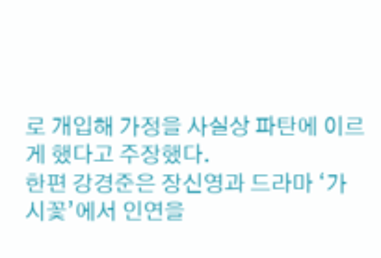로 개입해 가정을 사실상 파탄에 이르게 했다고 주장했다.
한편 강경준은 장신영과 드라마 ‘가시꽃’에서 인연을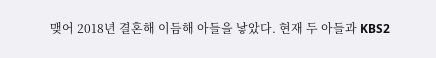맺어 2018년 결혼해 이듬해 아들을 낳았다. 현재 두 아들과 KBS2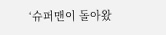‘슈퍼맨이 돌아왔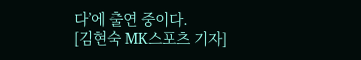다’에 출연 중이다.
[김현숙 MK스포츠 기자]